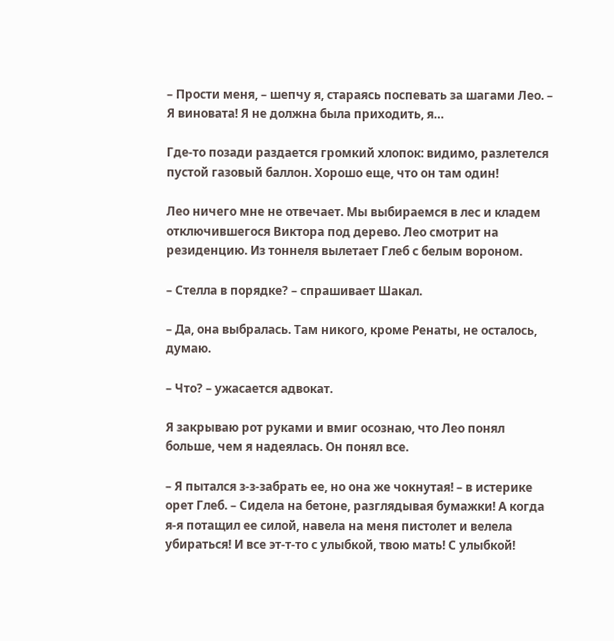– Прости меня, – шепчу я, стараясь поспевать за шагами Лео. – Я виновата! Я не должна была приходить, я…

Где-то позади раздается громкий хлопок: видимо, разлетелся пустой газовый баллон. Хорошо еще, что он там один!

Лео ничего мне не отвечает. Мы выбираемся в лес и кладем отключившегося Виктора под дерево. Лео смотрит на резиденцию. Из тоннеля вылетает Глеб с белым вороном.

– Стелла в порядке? – спрашивает Шакал.

– Да, она выбралась. Там никого, кроме Ренаты, не осталось, думаю.

– Что? – ужасается адвокат.

Я закрываю рот руками и вмиг осознаю, что Лео понял больше, чем я надеялась. Он понял все.

– Я пытался з-з-забрать ее, но она же чокнутая! – в истерике орет Глеб. – Сидела на бетоне, разглядывая бумажки! А когда я-я потащил ее силой, навела на меня пистолет и велела убираться! И все эт-т-то с улыбкой, твою мать! С улыбкой!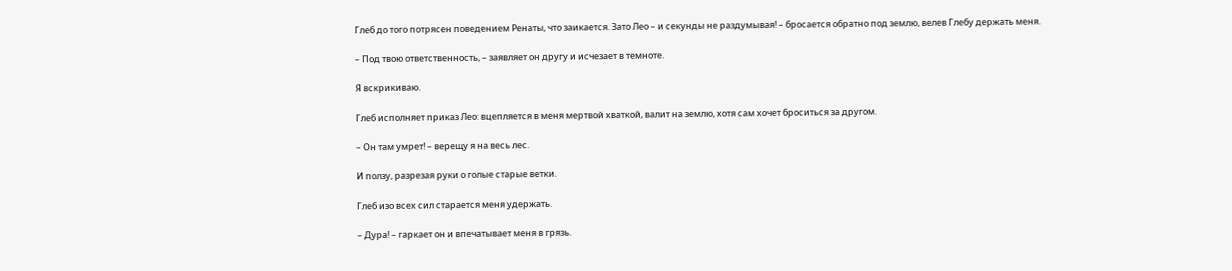Глеб до того потрясен поведением Ренаты, что заикается. Зато Лео – и секунды не раздумывая! – бросается обратно под землю, велев Глебу держать меня.

– Под твою ответственность, – заявляет он другу и исчезает в темноте.

Я вскрикиваю.

Глеб исполняет приказ Лео: вцепляется в меня мертвой хваткой, валит на землю, хотя сам хочет броситься за другом.

– Он там умрет! – верещу я на весь лес.

И ползу, разрезая руки о голые старые ветки.

Глеб изо всех сил старается меня удержать.

– Дура! – гаркает он и впечатывает меня в грязь.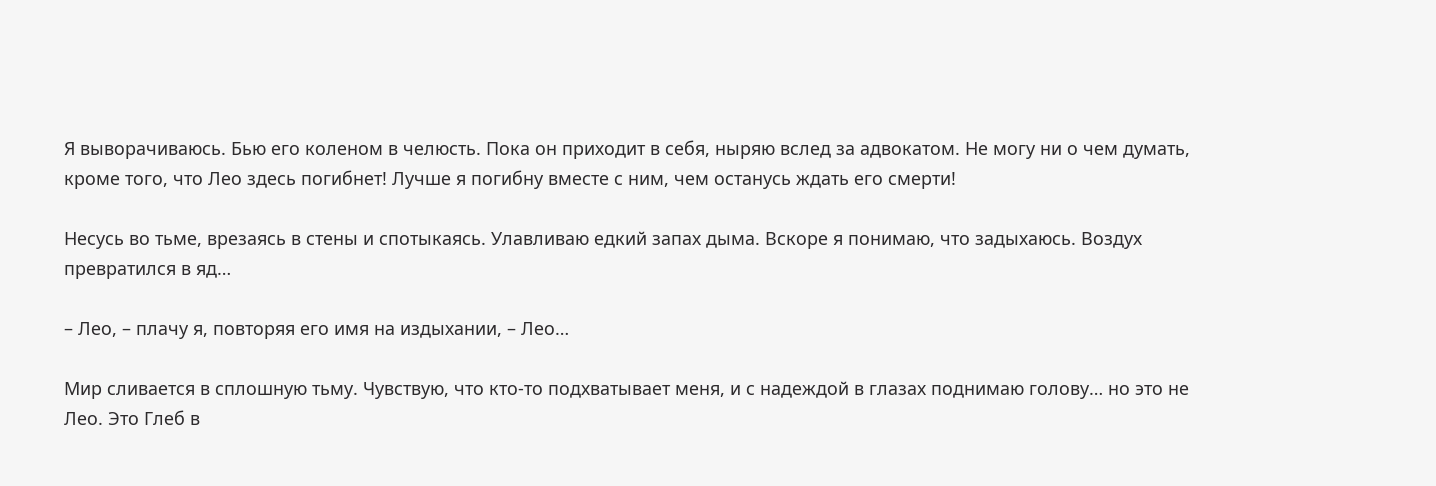Я выворачиваюсь. Бью его коленом в челюсть. Пока он приходит в себя, ныряю вслед за адвокатом. Не могу ни о чем думать, кроме того, что Лео здесь погибнет! Лучше я погибну вместе с ним, чем останусь ждать его смерти!

Несусь во тьме, врезаясь в стены и спотыкаясь. Улавливаю едкий запах дыма. Вскоре я понимаю, что задыхаюсь. Воздух превратился в яд…

– Лео, – плачу я, повторяя его имя на издыхании, – Лео…

Мир сливается в сплошную тьму. Чувствую, что кто-то подхватывает меня, и с надеждой в глазах поднимаю голову… но это не Лео. Это Глеб в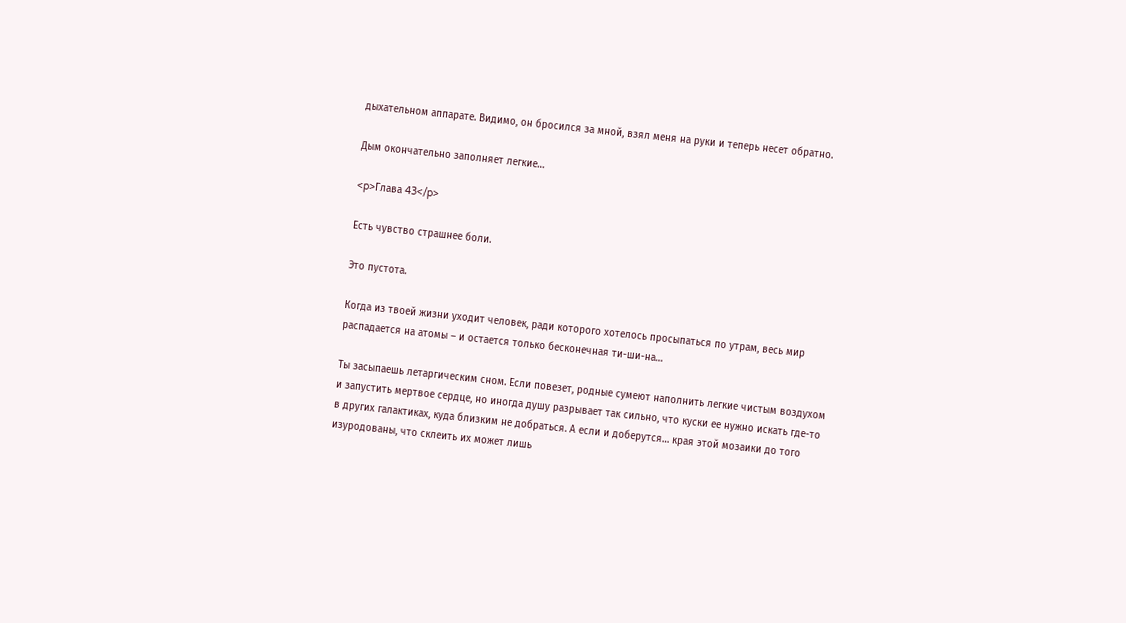дыхательном аппарате. Видимо, он бросился за мной, взял меня на руки и теперь несет обратно.

Дым окончательно заполняет легкие…

<p>Глава 43</p>

Есть чувство страшнее боли.

Это пустота.

Когда из твоей жизни уходит человек, ради которого хотелось просыпаться по утрам, весь мир распадается на атомы – и остается только бесконечная ти-ши-на…

Ты засыпаешь летаргическим сном. Если повезет, родные сумеют наполнить легкие чистым воздухом и запустить мертвое сердце, но иногда душу разрывает так сильно, что куски ее нужно искать где-то в других галактиках, куда близким не добраться. А если и доберутся… края этой мозаики до того изуродованы, что склеить их может лишь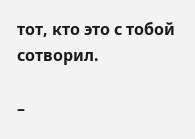тот, кто это с тобой сотворил.

–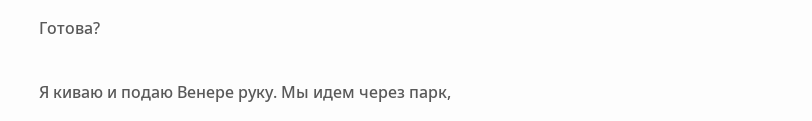Готова?

Я киваю и подаю Венере руку. Мы идем через парк,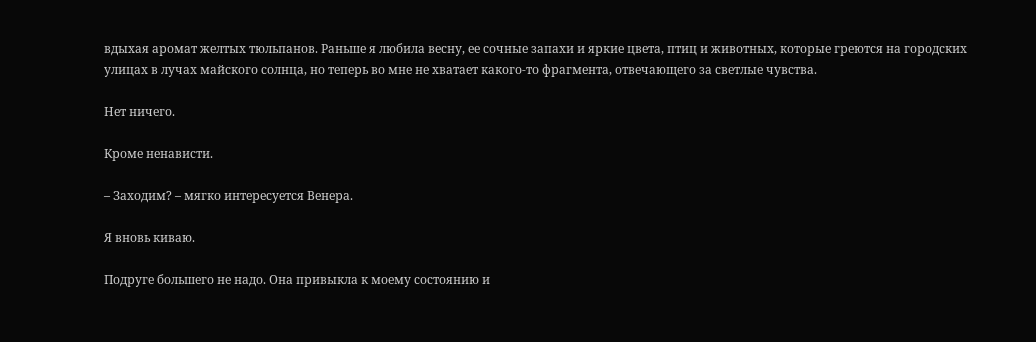вдыхая аромат желтых тюльпанов. Раньше я любила весну, ее сочные запахи и яркие цвета, птиц и животных, которые греются на городских улицах в лучах майского солнца, но теперь во мне не хватает какого-то фрагмента, отвечающего за светлые чувства.

Нет ничего.

Кроме ненависти.

– Заходим? – мягко интересуется Венера.

Я вновь киваю.

Подруге большего не надо. Она привыкла к моему состоянию и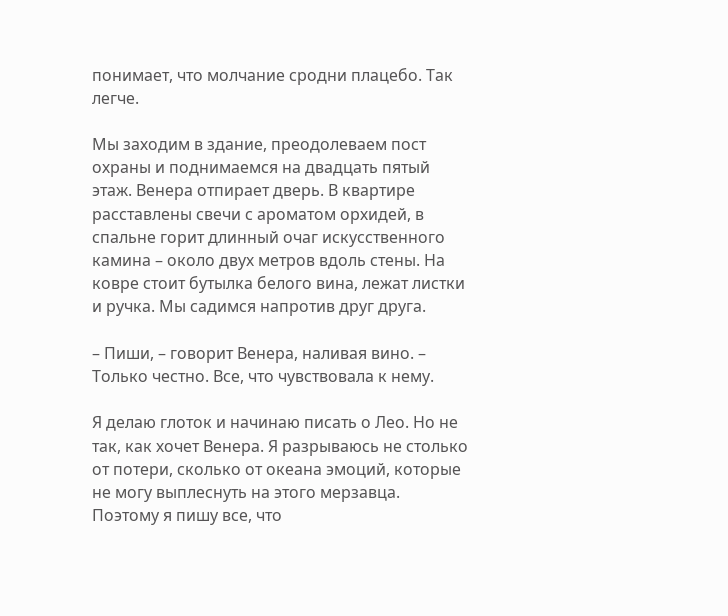понимает, что молчание сродни плацебо. Так легче.

Мы заходим в здание, преодолеваем пост охраны и поднимаемся на двадцать пятый этаж. Венера отпирает дверь. В квартире расставлены свечи с ароматом орхидей, в спальне горит длинный очаг искусственного камина – около двух метров вдоль стены. На ковре стоит бутылка белого вина, лежат листки и ручка. Мы садимся напротив друг друга.

– Пиши, – говорит Венера, наливая вино. – Только честно. Все, что чувствовала к нему.

Я делаю глоток и начинаю писать о Лео. Но не так, как хочет Венера. Я разрываюсь не столько от потери, сколько от океана эмоций, которые не могу выплеснуть на этого мерзавца. Поэтому я пишу все, что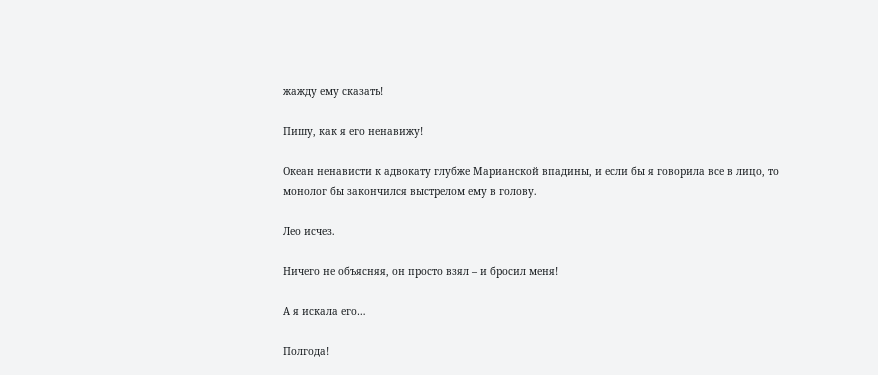жажду ему сказать!

Пишу, как я его ненавижу!

Океан ненависти к адвокату глубже Марианской впадины, и если бы я говорила все в лицо, то монолог бы закончился выстрелом ему в голову.

Лео исчез.

Ничего не объясняя, он просто взял – и бросил меня!

А я искала его…

Полгода!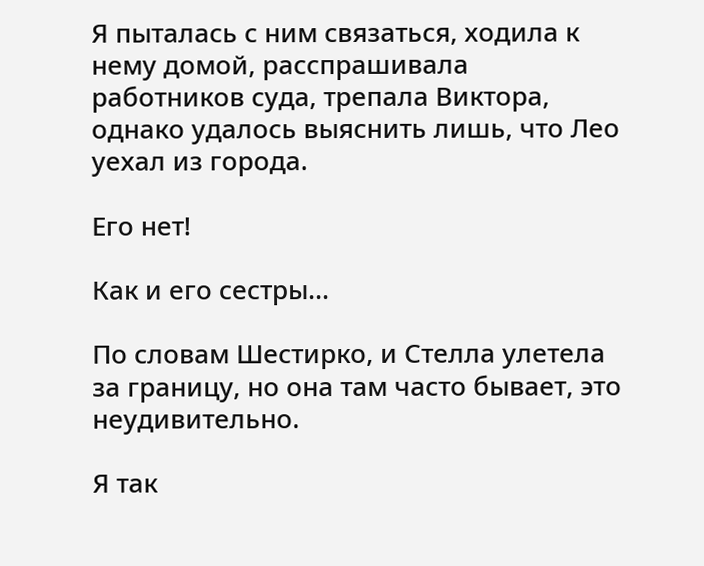Я пыталась с ним связаться, ходила к нему домой, расспрашивала работников суда, трепала Виктора, однако удалось выяснить лишь, что Лео уехал из города.

Его нет!

Как и его сестры…

По словам Шестирко, и Стелла улетела за границу, но она там часто бывает, это неудивительно.

Я так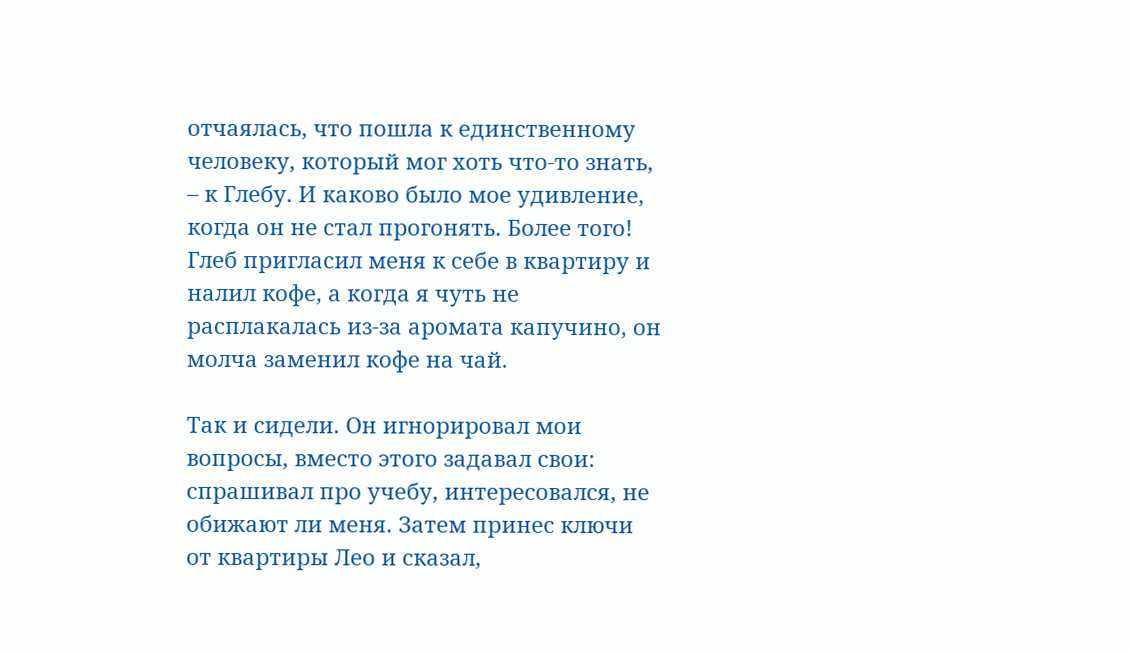отчаялась, что пошла к единственному человеку, который мог хоть что-то знать, – к Глебу. И каково было мое удивление, когда он не стал прогонять. Более того! Глеб пригласил меня к себе в квартиру и налил кофе, а когда я чуть не расплакалась из-за аромата капучино, он молча заменил кофе на чай.

Так и сидели. Он игнорировал мои вопросы, вместо этого задавал свои: спрашивал про учебу, интересовался, не обижают ли меня. Затем принес ключи от квартиры Лео и сказал,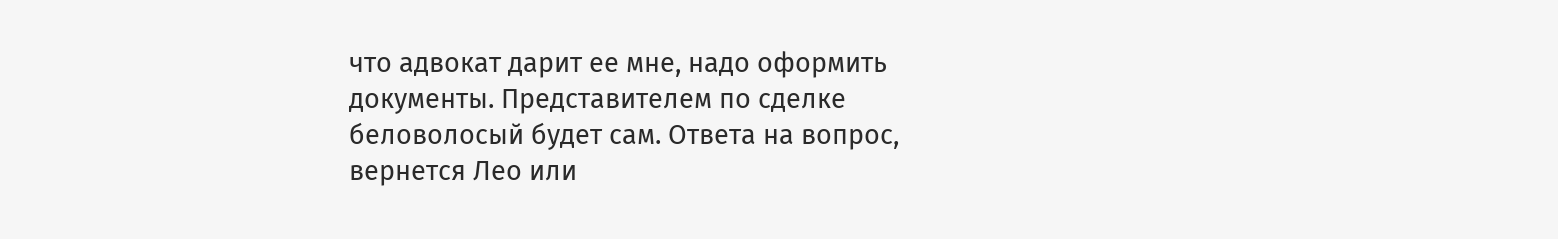что адвокат дарит ее мне, надо оформить документы. Представителем по сделке беловолосый будет сам. Ответа на вопрос, вернется Лео или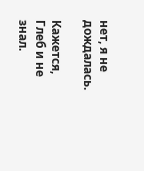нет, я не дождалась.

Кажется, Глеб и не знал.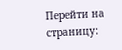Перейти на страницу: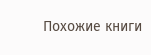Похожие книги